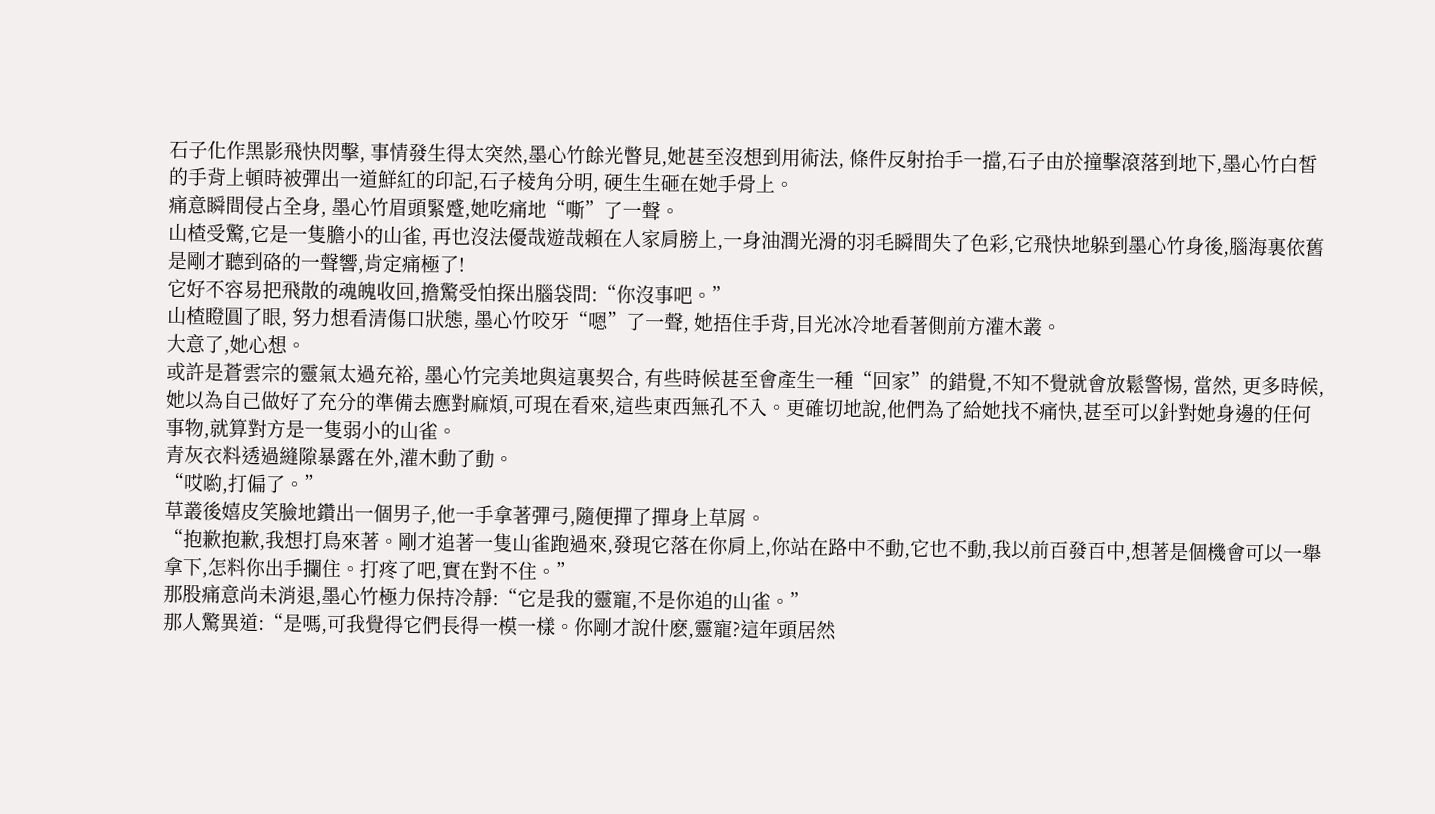石子化作黑影飛快閃擊, 事情發生得太突然,墨心竹餘光瞥見,她甚至沒想到用術法, 條件反射抬手一擋,石子由於撞擊滾落到地下,墨心竹白皙的手背上頓時被彈出一道鮮紅的印記,石子棱角分明, 硬生生砸在她手骨上。
痛意瞬間侵占全身, 墨心竹眉頭緊蹙,她吃痛地“嘶”了一聲。
山楂受驚,它是一隻膽小的山雀, 再也沒法優哉遊哉賴在人家肩膀上,一身油潤光滑的羽毛瞬間失了色彩,它飛快地躲到墨心竹身後,腦海裏依舊是剛才聽到硌的一聲響,肯定痛極了!
它好不容易把飛散的魂魄收回,擔驚受怕探出腦袋問:“你沒事吧。”
山楂瞪圓了眼, 努力想看清傷口狀態, 墨心竹咬牙“嗯”了一聲, 她捂住手背,目光冰冷地看著側前方灌木叢。
大意了,她心想。
或許是蒼雲宗的靈氣太過充裕, 墨心竹完美地與這裏契合, 有些時候甚至會產生一種“回家”的錯覺,不知不覺就會放鬆警惕, 當然, 更多時候, 她以為自己做好了充分的準備去應對麻煩,可現在看來,這些東西無孔不入。更確切地說,他們為了給她找不痛快,甚至可以針對她身邊的任何事物,就算對方是一隻弱小的山雀。
青灰衣料透過縫隙暴露在外,灌木動了動。
“哎喲,打偏了。”
草叢後嬉皮笑臉地鑽出一個男子,他一手拿著彈弓,隨便撣了撣身上草屑。
“抱歉抱歉,我想打鳥來著。剛才追著一隻山雀跑過來,發現它落在你肩上,你站在路中不動,它也不動,我以前百發百中,想著是個機會可以一舉拿下,怎料你出手攔住。打疼了吧,實在對不住。”
那股痛意尚未消退,墨心竹極力保持冷靜:“它是我的靈寵,不是你追的山雀。”
那人驚異道:“是嗎,可我覺得它們長得一模一樣。你剛才說什麽,靈寵?這年頭居然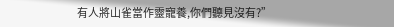有人將山雀當作靈寵養,你們聽見沒有?”